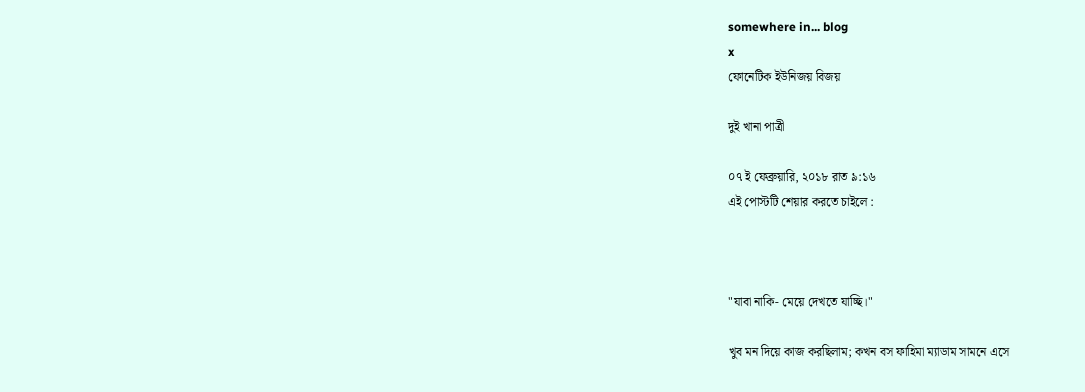somewhere in... blog
x
ফোনেটিক ইউনিজয় বিজয়

দুই খানা পাত্রী

০৭ ই ফেব্রুয়ারি, ২০১৮ রাত ৯:১৬
এই পোস্টটি শেয়ার করতে চাইলে :



"যাবা নাকি- মেয়ে দেখতে যাচ্ছি।"

খুব মন দিয়ে কাজ করছিলাম; কখন বস ফাহিমা ম্যাডাম সামনে এসে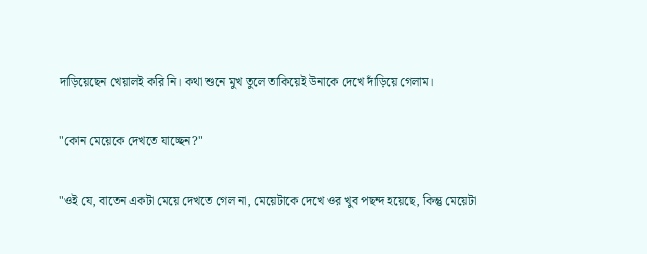দাড়িয়েছেন খেয়ালই করি নি। কথা শুনে মুখ তুলে তাকিয়েই উনাকে দেখে দাঁড়িয়ে গেলাম।

"কোন মেয়েকে দেখতে যাচ্ছেন?"

"ওই যে, বাতেন একটা মেয়ে দেখতে গেল না, মেয়েটাকে দেখে ওর খুব পছন্দ হয়েছে, কিন্তু মেয়েটা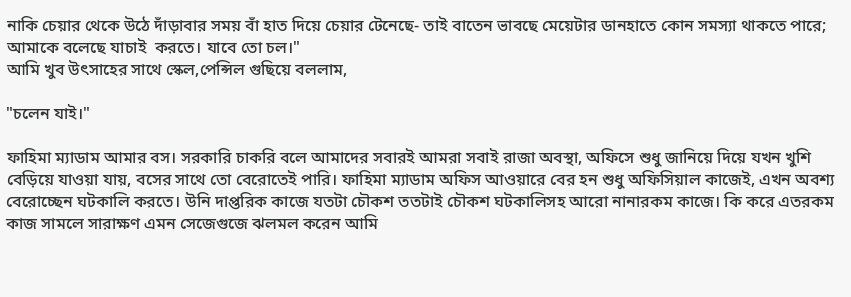নাকি চেয়ার থেকে উঠে দাঁড়াবার সময় বাঁ হাত দিয়ে চেয়ার টেনেছে- তাই বাতেন ভাবছে মেয়েটার ডানহাতে কোন সমস্যা থাকতে পারে; আমাকে বলেছে যাচাই  করতে। যাবে তো চল।"
আমি খুব উৎসাহের সাথে স্কেল,পেন্সিল গুছিয়ে বললাম,

"চলেন যাই।"

ফাহিমা ম্যাডাম আমার বস। সরকারি চাকরি বলে আমাদের সবারই আমরা সবাই রাজা অবস্থা, অফিসে শুধু জানিয়ে দিয়ে যখন খুশি বেড়িয়ে যাওয়া যায়, বসের সাথে তো বেরোতেই পারি। ফাহিমা ম্যাডাম অফিস আওয়ারে বের হন শুধু অফিসিয়াল কাজেই, এখন অবশ্য বেরোচ্ছেন ঘটকালি করতে। উনি দাপ্তরিক কাজে যতটা চৌকশ ততটাই চৌকশ ঘটকালিসহ আরো নানারকম কাজে। কি করে এতরকম কাজ সামলে সারাক্ষণ এমন সেজেগুজে ঝলমল করেন আমি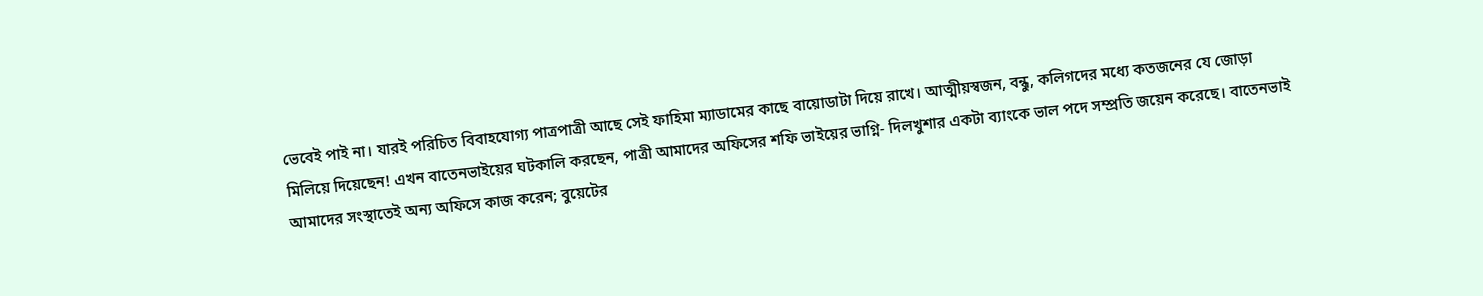ভেবেই পাই না। যারই পরিচিত বিবাহযোগ্য পাত্রপাত্রী আছে সেই ফাহিমা ম্যাডামের কাছে বায়োডাটা দিয়ে রাখে। আত্মীয়স্বজন, বন্ধু, কলিগদের মধ্যে কতজনের যে জোড়া মিলিয়ে দিয়েছেন! এখন বাতেনভাইয়ের ঘটকালি করছেন, পাত্রী আমাদের অফিসের শফি ভাইয়ের ভাগ্নি- দিলখুশার একটা ব্যাংকে ভাল পদে সম্প্রতি জয়েন করেছে। বাতেনভাই আমাদের সংস্থাতেই অন্য অফিসে কাজ করেন; বুয়েটের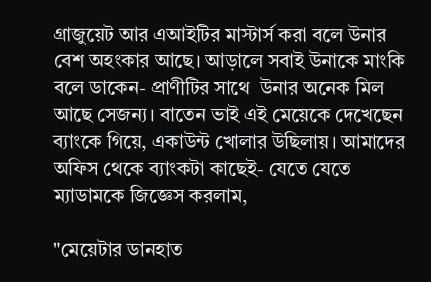গ্রাজুয়েট আর এআইটির মাস্টার্স করা বলে উনার বেশ অহংকার আছে। আড়ালে সবাই উনাকে মাংকি বলে ডাকেন- প্রাণীটির সাথে  উনার অনেক মিল আছে সেজন্য। বাতেন ভাই এই মেয়েকে দেখেছেন ব্যাংকে গিয়ে, একাউন্ট খোলার উছিলায়। আমাদের অফিস থেকে ব্যাংকটা কাছেই- যেতে যেতে ম্যাডামকে জিজ্ঞেস করলাম,

"মেয়েটার ডানহাত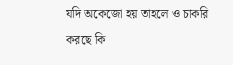যদি অকেজো হয় তাহলে ও চাকরি করছে কি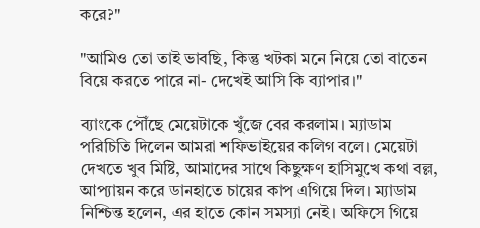করে?"

"আমিও তো তাই ভাবছি, কিন্তু খটকা মনে নিয়ে তো বাতেন বিয়ে করতে পারে না- দেখেই আসি কি ব্যাপার।"

ব্যাংকে পৌঁছে মেয়েটাকে খুঁজে বের করলাম। ম্যাডাম পরিচিতি দিলেন আমরা শফিভাইয়ের কলিগ বলে। মেয়েটা দেখতে খুব মিষ্টি, আমাদের সাথে কিছুক্ষণ হাসিমুখে কথা বল্ল, আপ্যায়ন করে ডানহাতে চায়ের কাপ এগিয়ে দিল। ম্যাডাম নিশ্চিন্ত হলেন, এর হাতে কোন সমস্যা নেই। অফিসে গিয়ে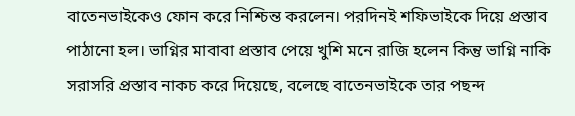বাতেনভাইকেও ফোন করে নিশ্চিন্ত করলেন। পরদিনই শফিভাইকে দিয়ে প্রস্তাব পাঠানো হল। ভাগ্নির মাবাবা প্রস্তাব পেয়ে খুশি মনে রাজি হলেন কিন্তু ভাগ্নি নাকি সরাসরি প্রস্তাব নাকচ করে দিয়েছে, বলেছে বাতেনভাইকে তার পছন্দ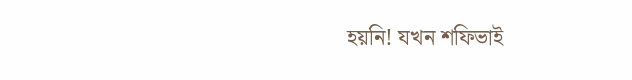হয়নি! যখন শফিভাই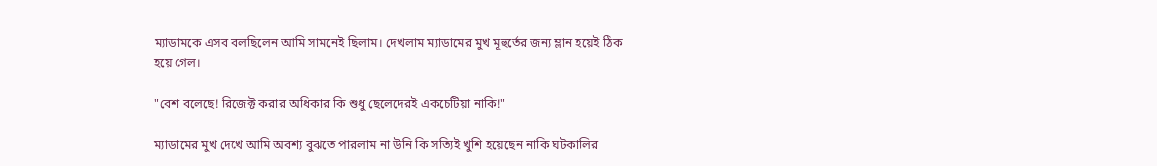ম্যাডামকে এসব বলছিলেন আমি সামনেই ছিলাম। দেখলাম ম্যাডামের মুখ মূহুর্তের জন্য ম্লান হয়েই ঠিক হয়ে গেল।

"বেশ বলেছে! রিজেক্ট করার অধিকার কি শুধু ছেলেদেরই একচেটিয়া নাকি!"

ম্যাডামের মুখ দেখে আমি অবশ্য বুঝতে পারলাম না উনি কি সত্যিই খুশি হয়েছেন নাকি ঘটকালির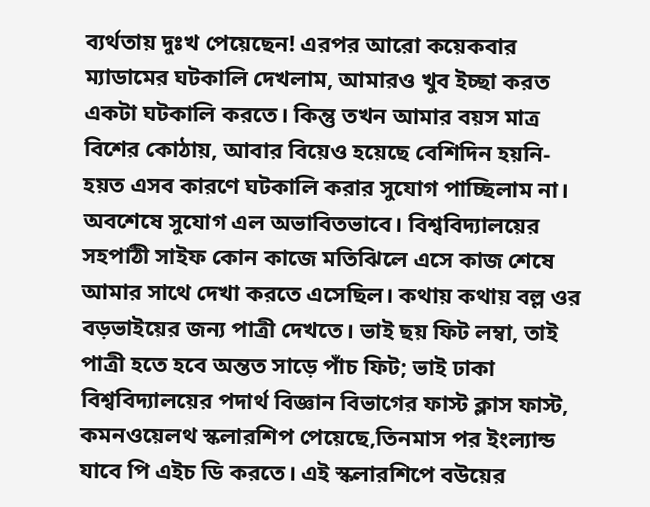ব্যর্থতায় দুঃখ পেয়েছেন! এরপর আরো কয়েকবার ম্যাডামের ঘটকালি দেখলাম, আমারও খুব ইচ্ছা করত একটা ঘটকালি করতে। কিন্তু তখন আমার বয়স মাত্র বিশের কোঠায়, আবার বিয়েও হয়েছে বেশিদিন হয়নি- হয়ত এসব কারণে ঘটকালি করার সুযোগ পাচ্ছিলাম না। অবশেষে সুযোগ এল অভাবিতভাবে। বিশ্ববিদ্যালয়ের সহপাঠী সাইফ কোন কাজে মতিঝিলে এসে কাজ শেষে আমার সাথে দেখা করতে এসেছিল। কথায় কথায় বল্ল ওর বড়ভাইয়ের জন্য পাত্রী দেখতে। ভাই ছয় ফিট লম্বা, তাই পাত্রী হতে হবে অন্তত সাড়ে পাঁচ ফিট; ভাই ঢাকা বিশ্ববিদ্যালয়ের পদার্থ বিজ্ঞান বিভাগের ফাস্ট ক্লাস ফাস্ট, কমনওয়েলথ স্কলারশিপ পেয়েছে,তিনমাস পর ইংল্যান্ড যাবে পি এইচ ডি করতে। এই স্কলারশিপে বউয়ের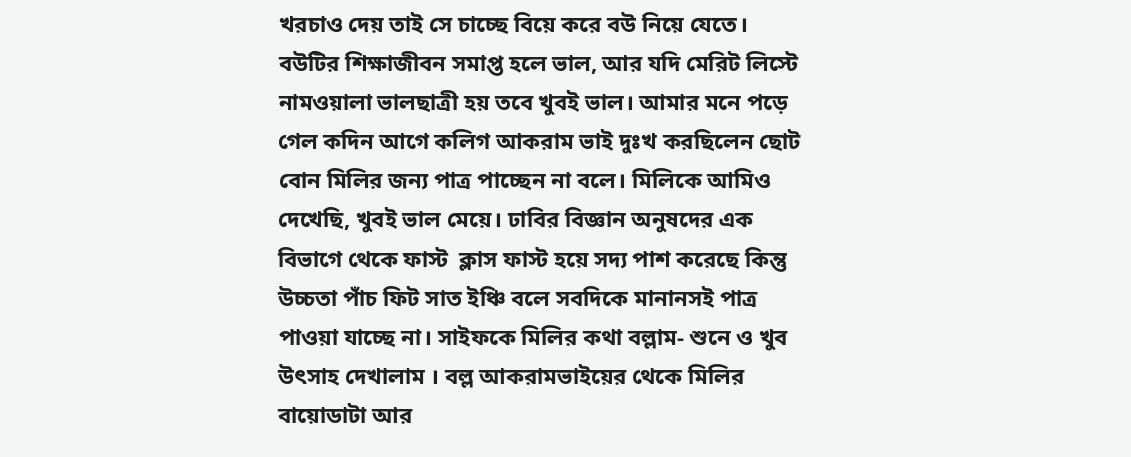খরচাও দেয় তাই সে চাচ্ছে বিয়ে করে বউ নিয়ে যেতে। বউটির শিক্ষাজীবন সমাপ্ত হলে ভাল, আর যদি মেরিট লিস্টে নামওয়ালা ভালছাত্রী হয় তবে খুবই ভাল। আমার মনে পড়ে গেল কদিন আগে কলিগ আকরাম ভাই দুঃখ করছিলেন ছোট বোন মিলির জন্য পাত্র পাচ্ছেন না বলে। মিলিকে আমিও দেখেছি, খুবই ভাল মেয়ে। ঢাবির বিজ্ঞান অনুষদের এক বিভাগে থেকে ফাস্ট  ক্লাস ফাস্ট হয়ে সদ্য পাশ করেছে কিন্তু উচ্চতা পাঁচ ফিট সাত ইঞ্চি বলে সবদিকে মানানসই পাত্র পাওয়া যাচ্ছে না। সাইফকে মিলির কথা বল্লাম- শুনে ও খুব উৎসাহ দেখালাম । বল্ল আকরামভাইয়ের থেকে মিলির বায়োডাটা আর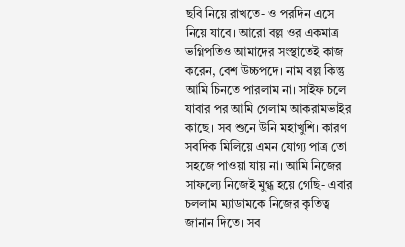ছবি নিয়ে রাখতে- ও পরদিন এসে নিয়ে যাবে। আরো বল্ল ওর একমাত্র ভগ্নিপতিও আমাদের সংস্থাতেই কাজ করেন, বেশ উচ্চপদে। নাম বল্ল কিন্তু আমি চিনতে পারলাম না। সাইফ চলে যাবার পর আমি গেলাম আকরামভাইর কাছে। সব শুনে উনি মহাখুশি। কারণ সবদিক মিলিয়ে এমন যোগ্য পাত্র তো সহজে পাওয়া যায় না। আমি নিজের সাফল্যে নিজেই মুগ্ধ হয়ে গেছি- এবার চললাম ম্যাডামকে নিজের কৃতিত্ব জানান দিতে। সব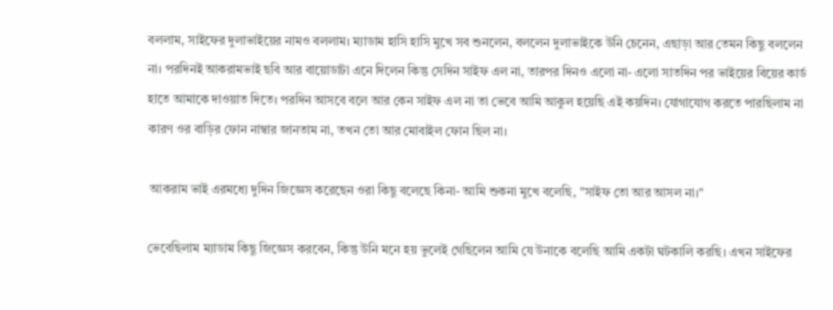বললাম, সাইফের দুলাভাইয়ের নামও বললাম। ম্যাডাম হাসি হাসি মুখে সব শুনলেন, বললেন দুলাভাইকে উনি চেনেন, এছাড়া আর তেমন কিছু বললেন না। পরদিনই আকরামভাই ছবি আর বায়োডাটা এনে দিলেন কিন্তু সেদিন সাইফ এল না, তারপর দিনও এলো না- এলো সাতদিন পর ভাইয়ের বিয়ের কার্ড হাতে আমাকে দাওয়াত দিতে। পরদিন আসবে বলে আর কেন সাইফ এল না তা ভেবে আমি আকুল হয়েছি এই কয়দিন। যোগাযোগ করতে পারছিলাম না কারণ ওর বাড়ির ফোন নাম্বার জানতাম না, তখন তো আর মোবাইল ফোন ছিল না।

 আকরাম ভাই এরমধ্যে দুদিন জিজ্ঞেস করেছেন ওরা কিছু বলেছে কিনা- আমি শুকনা মুখে বলেছি, "সাইফ তো আর আসল না।"

ভেবেছিলাম ম্যাডাম কিছু জিজ্ঞেস করবেন, কিন্তু উনি মনে হয় ভুলেই গেছিলেন আমি যে উনাকে বলেছি আমি একটা ঘটকালি করছি। এখন সাইফের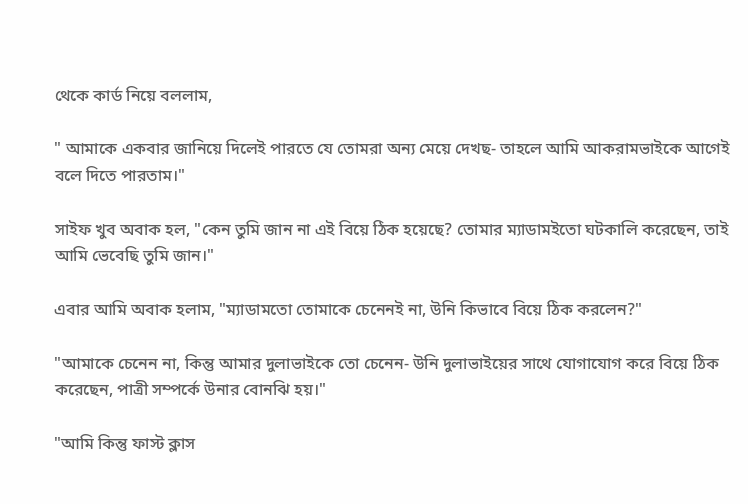থেকে কার্ড নিয়ে বললাম,

" আমাকে একবার জানিয়ে দিলেই পারতে যে তোমরা অন্য মেয়ে দেখছ- তাহলে আমি আকরামভাইকে আগেই বলে দিতে পারতাম।"

সাইফ খুব অবাক হল, "কেন তুমি জান না এই বিয়ে ঠিক হয়েছে? তোমার ম্যাডামইতো ঘটকালি করেছেন, তাই আমি ভেবেছি তুমি জান।"

এবার আমি অবাক হলাম, "ম্যাডামতো তোমাকে চেনেনই না, উনি কিভাবে বিয়ে ঠিক করলেন?"

"আমাকে চেনেন না, কিন্তু আমার দুলাভাইকে তো চেনেন- উনি দুলাভাইয়ের সাথে যোগাযোগ করে বিয়ে ঠিক করেছেন, পাত্রী সম্পর্কে উনার বোনঝি হয়।"

"আমি কিন্তু ফাস্ট ক্লাস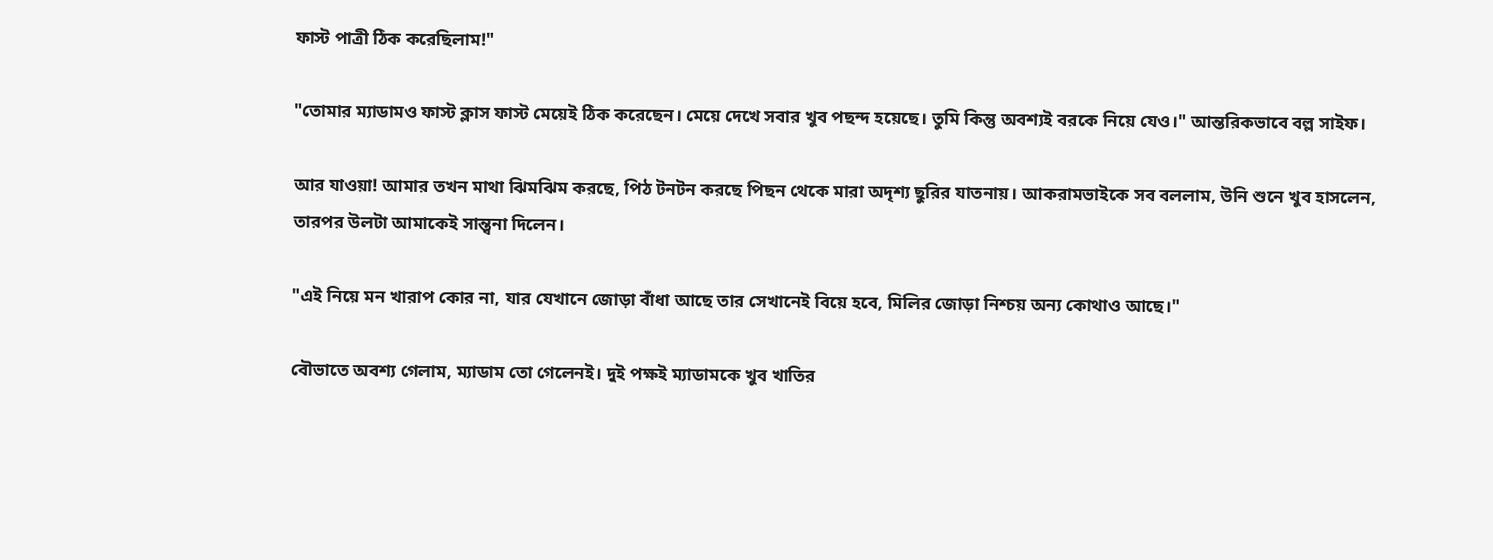ফাস্ট পাত্রী ঠিক করেছিলাম!"

"তোমার ম্যাডামও ফাস্ট ক্লাস ফাস্ট মেয়েই ঠিক করেছেন। মেয়ে দেখে সবার খুব পছন্দ হয়েছে। তুমি কিন্তু অবশ্যই বরকে নিয়ে যেও।" আন্তরিকভাবে বল্ল সাইফ।

আর যাওয়া! আমার তখন মাথা ঝিমঝিম করছে, পিঠ টনটন করছে পিছন থেকে মারা অদৃশ্য ছুরির যাতনায়। আকরামভাইকে সব বললাম, উনি শুনে খুব হাসলেন, তারপর উলটা আমাকেই সান্ত্বনা দিলেন।

"এই নিয়ে মন খারাপ কোর না, যার যেখানে জোড়া বাঁধা আছে তার সেখানেই বিয়ে হবে, মিলির জোড়া নিশ্চয় অন্য কোথাও আছে।"

বৌভাতে অবশ্য গেলাম, ম্যাডাম তো গেলেনই। দুই পক্ষই ম্যাডামকে খুব খাতির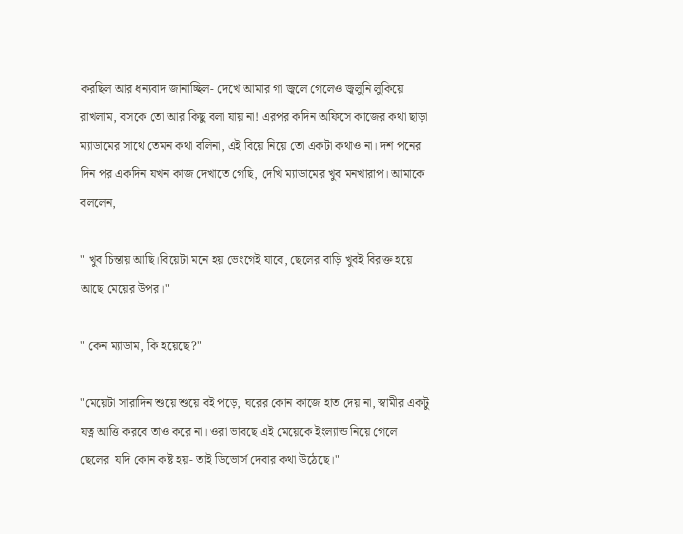করছিল আর ধন্যবাদ জানাচ্ছিল- দেখে আমার গা জ্বলে গেলেও জ্বলুনি লুকিয়ে রাখলাম, বসকে তো আর কিছু বলা যায় না! এরপর কদিন অফিসে কাজের কথা ছাড়া ম্যাডামের সাথে তেমন কথা বলিনা, এই বিয়ে নিয়ে তো একটা কথাও না। দশ পনের দিন পর একদিন যখন কাজ দেখাতে গেছি, দেখি ম্যাডামের খুব মনখারাপ। আমাকে বললেন,

" খুব চিন্তায় আছি।বিয়েটা মনে হয় ভেংগেই যাবে, ছেলের বাড়ি খুবই বিরক্ত হয়ে আছে মেয়ের উপর।"

" কেন ম্যাডাম, কি হয়েছে?"

"মেয়েটা সারাদিন শুয়ে শুয়ে বই পড়ে, ঘরের কোন কাজে হাত দেয় না, স্বামীর একটু যত্ন আত্তি করবে তাও করে না। ওরা ভাবছে এই মেয়েকে ইংল্যান্ড নিয়ে গেলে ছেলের  যদি কোন কষ্ট হয়- তাই ডিভোর্স দেবার কথা উঠেছে।"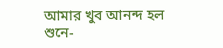আমার খুব আনন্দ হল শুনে-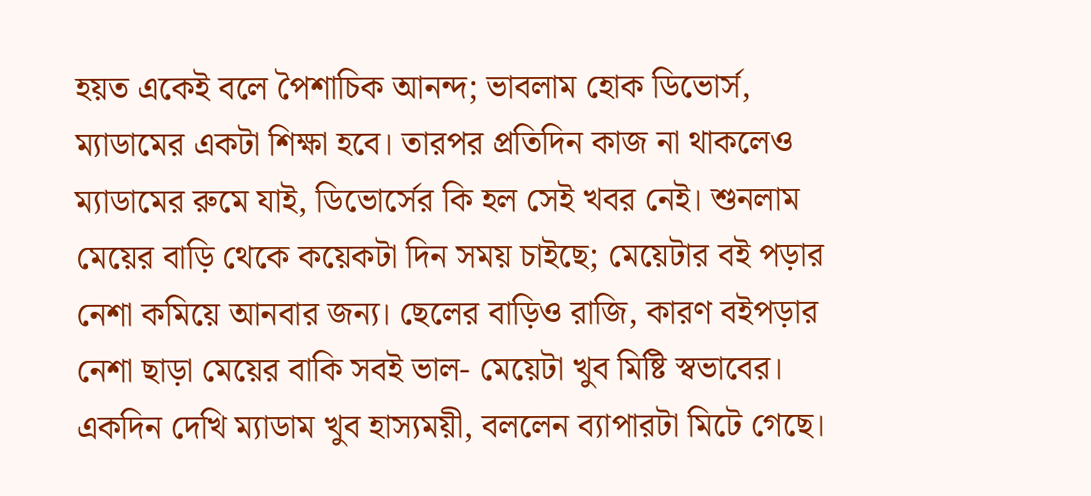হয়ত একেই বলে পৈশাচিক আনন্দ; ভাবলাম হোক ডিভোর্স, ম্যাডামের একটা শিক্ষা হবে। তারপর প্রতিদিন কাজ না থাকলেও ম্যাডামের রুমে যাই, ডিভোর্সের কি হল সেই খবর নেই। শুনলাম মেয়ের বাড়ি থেকে কয়েকটা দিন সময় চাইছে; মেয়েটার বই পড়ার নেশা কমিয়ে আনবার জন্য। ছেলের বাড়িও রাজি, কারণ বইপড়ার নেশা ছাড়া মেয়ের বাকি সবই ভাল- মেয়েটা খুব মিষ্টি স্বভাবের। একদিন দেখি ম্যাডাম খুব হাস্যময়ী, বললেন ব্যাপারটা মিটে গেছে।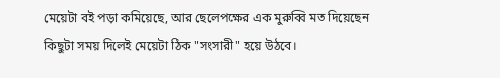মেয়েটা বই পড়া কমিয়েছে, আর ছেলেপক্ষের এক মুরুব্বি মত দিয়েছেন কিছুটা সময় দিলেই মেয়েটা ঠিক "সংসারী" হয়ে উঠবে।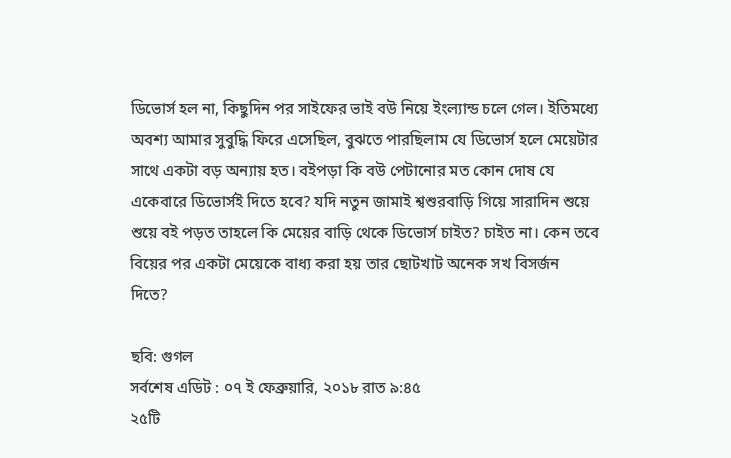ডিভোর্স হল না, কিছুদিন পর সাইফের ভাই বউ নিয়ে ইংল্যান্ড চলে গেল। ইতিমধ্যে অবশ্য আমার সুবুদ্ধি ফিরে এসেছিল, বুঝতে পারছিলাম যে ডিভোর্স হলে মেয়েটার সাথে একটা বড় অন্যায় হত। বইপড়া কি বউ পেটানোর মত কোন দোষ যে একেবারে ডিভোর্সই দিতে হবে? যদি নতুন জামাই শ্বশুরবাড়ি গিয়ে সারাদিন শুয়ে শুয়ে বই পড়ত তাহলে কি মেয়ের বাড়ি থেকে ডিভোর্স চাইত? চাইত না। কেন তবে বিয়ের পর একটা মেয়েকে বাধ্য করা হয় তার ছোটখাট অনেক সখ বিসর্জন দিতে?

ছবি: গুগল
সর্বশেষ এডিট : ০৭ ই ফেব্রুয়ারি, ২০১৮ রাত ৯:৪৫
২৫টি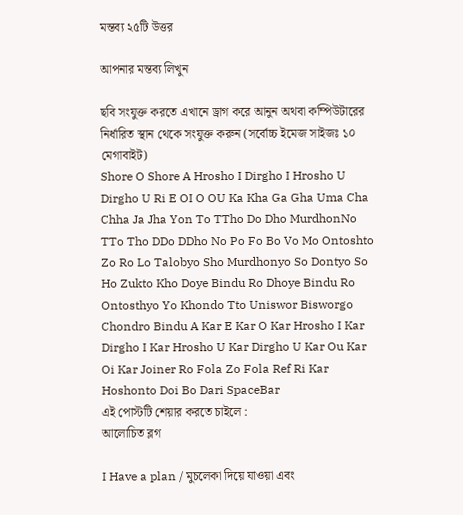মন্তব্য ২৫টি উত্তর

আপনার মন্তব্য লিখুন

ছবি সংযুক্ত করতে এখানে ড্রাগ করে আনুন অথবা কম্পিউটারের নির্ধারিত স্থান থেকে সংযুক্ত করুন (সর্বোচ্চ ইমেজ সাইজঃ ১০ মেগাবাইট)
Shore O Shore A Hrosho I Dirgho I Hrosho U Dirgho U Ri E OI O OU Ka Kha Ga Gha Uma Cha Chha Ja Jha Yon To TTho Do Dho MurdhonNo TTo Tho DDo DDho No Po Fo Bo Vo Mo Ontoshto Zo Ro Lo Talobyo Sho Murdhonyo So Dontyo So Ho Zukto Kho Doye Bindu Ro Dhoye Bindu Ro Ontosthyo Yo Khondo Tto Uniswor Bisworgo Chondro Bindu A Kar E Kar O Kar Hrosho I Kar Dirgho I Kar Hrosho U Kar Dirgho U Kar Ou Kar Oi Kar Joiner Ro Fola Zo Fola Ref Ri Kar Hoshonto Doi Bo Dari SpaceBar
এই পোস্টটি শেয়ার করতে চাইলে :
আলোচিত ব্লগ

I Have a plan / মুচলেকা দিয়ে যাওয়া এবং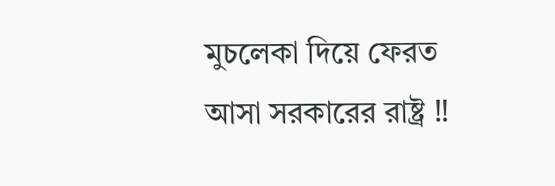মুচলেকা দিয়ে ফেরত আসা সরকারের রাষ্ট্র ‼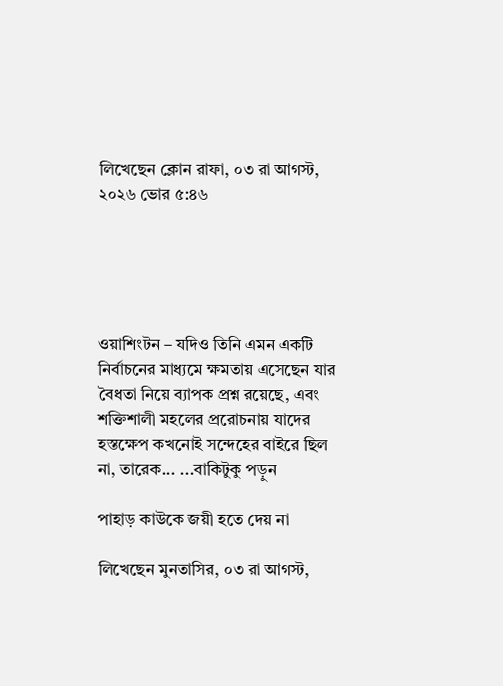লিখেছেন ক্লোন রাফা, ০৩ রা আগস্ট, ২০২৬ ভোর ৫:৪৬





ওয়াশিংটন – যদিও তিনি এমন একটি নির্বাচনের মাধ্যমে ক্ষমতায় এসেছেন যার বৈধতা নিয়ে ব্যাপক প্রশ্ন রয়েছে, এবং শক্তিশালী মহলের প্ররোচনায় যাদের হস্তক্ষেপ কখনোই সন্দেহের বাইরে ছিল না, তারেক... ...বাকিটুকু পড়ুন

পাহাড় কাউকে জয়ী হতে দেয় না

লিখেছেন মুনতাসির, ০৩ রা আগস্ট,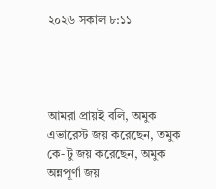২০২৬ সকাল ৮:১১




আমরা প্রায়ই বলি, অমুক এভারেস্ট জয় করেছেন, তমুক কে-টু জয় করেছেন, অমুক অন্নপূর্ণা জয়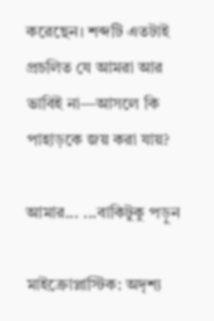করেছেন। শব্দটি এতটাই প্রচলিত যে আমরা আর ভাবিই না—আসলে কি পাহাড়কে জয় করা যায়?

আমার... ...বাকিটুকু পড়ুন

মাইক্রোপ্লাস্টিক: অদৃশ্য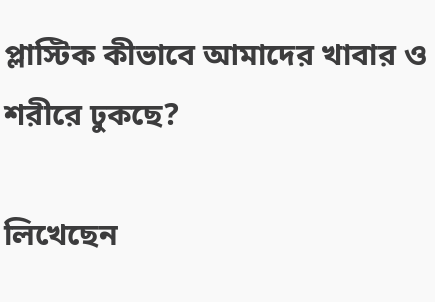প্লাস্টিক কীভাবে আমাদের খাবার ও শরীরে ঢুকছে?

লিখেছেন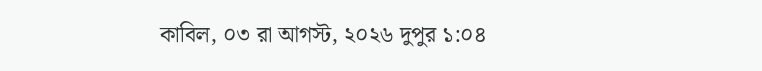কাবিল, ০৩ রা আগস্ট, ২০২৬ দুপুর ১:০৪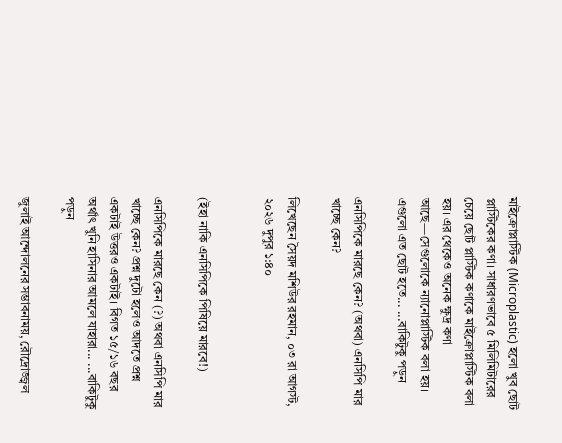মাইক্রোপ্লাস্টিক (Microplastic) হলো খুব ছোট প্লাস্টিকের কণা। সাধারণভাবে ৫ মিলিমিটারের চেয়ে ছোট প্লাস্টিক কণাকে মাইক্রোপ্লাস্টিক বলা হয়। এর থেকেও অনেক ক্ষুদ্র কণা আছে—সেগুলোকে ন্যানোপ্লাস্টিক বলা হয়। এগুলো এত ছোট হতে... ...বাকিটুকু পড়ুন

এনসিপিকে মারছে কেন? (অথবা) এনসিপি মার খাচ্ছে কেন?

লিখেছেন সৈয়দ মশিউর রহমান, ০৩ রা আগস্ট, ২০২৬ দুপুর ১:৪০


(ইহা নাকি এনসিপিকে পিষিয়ে মারবে!)

এনসিপিকে মারছে কেন (?) অথবা এনসিপি মার খাচ্ছে কেন? প্রশ্ন দুটো হলেও আদতে প্রশ্ন একটাই উত্তরও একটাই। বিগত ১৫/১৬ বছর অর্থাৎ খুনি হাসিনার আমলে যাহারা... ...বাকিটুকু পড়ুন

জুলাই আন্দোলনের সম্ভাবনাময়, রৌদ্রোজ্জ্বল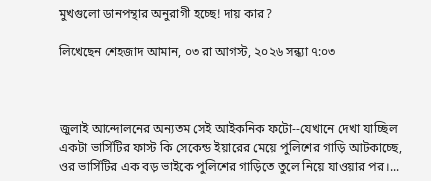মুখগুলো ডানপন্থার অনুরাগী হচ্ছে! দায় কার?

লিখেছেন শেহজাদ আমান, ০৩ রা আগস্ট, ২০২৬ সন্ধ্যা ৭:০৩



জুলাই আন্দোলনের অন্যতম সেই আইকনিক ফটো--যেখানে দেখা যাচ্ছিল একটা ভার্সিটির ফাস্ট কি সেকেন্ড ইয়ারের মেয়ে পুলিশের গাড়ি আটকাচ্ছে, ওর ভার্সিটির এক বড় ভাইকে পুলিশের গাড়িতে তুলে নিয়ে যাওয়ার পর।...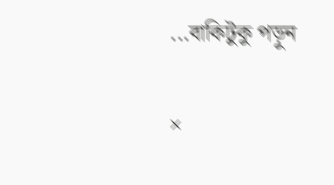...বাকিটুকু পড়ুন

×